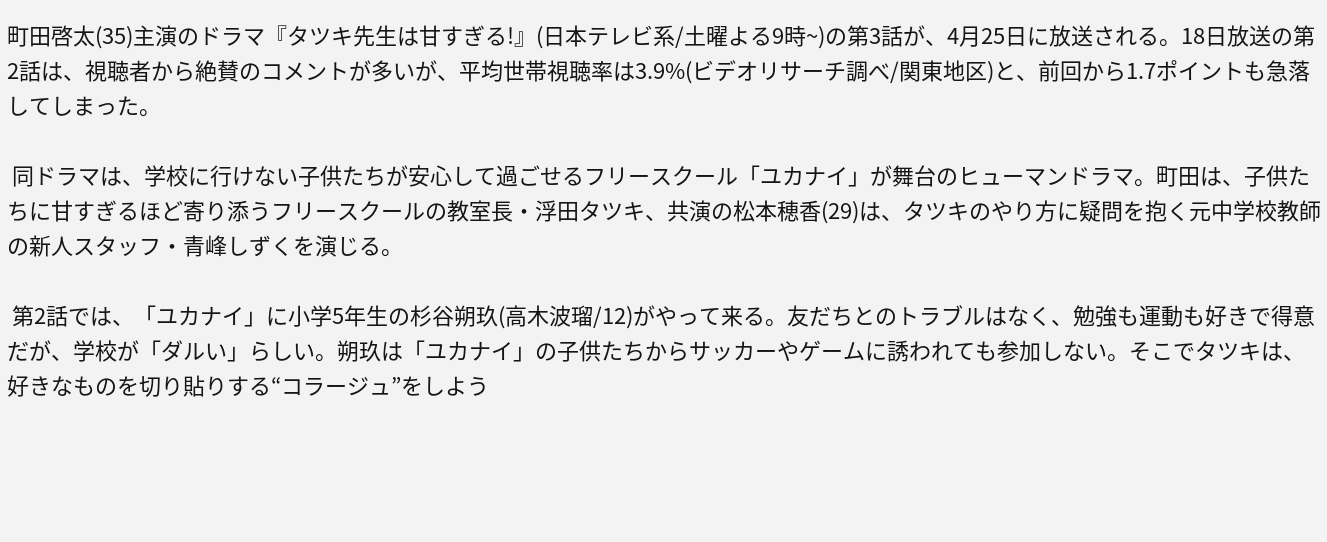町田啓太(35)主演のドラマ『タツキ先生は甘すぎる!』(日本テレビ系/土曜よる9時~)の第3話が、4月25日に放送される。18日放送の第2話は、視聴者から絶賛のコメントが多いが、平均世帯視聴率は3.9%(ビデオリサーチ調べ/関東地区)と、前回から1.7ポイントも急落してしまった。

 同ドラマは、学校に行けない子供たちが安心して過ごせるフリースクール「ユカナイ」が舞台のヒューマンドラマ。町田は、子供たちに甘すぎるほど寄り添うフリースクールの教室長・浮田タツキ、共演の松本穂香(29)は、タツキのやり方に疑問を抱く元中学校教師の新人スタッフ・青峰しずくを演じる。

 第2話では、「ユカナイ」に小学5年生の杉谷朔玖(高木波瑠/12)がやって来る。友だちとのトラブルはなく、勉強も運動も好きで得意だが、学校が「ダルい」らしい。朔玖は「ユカナイ」の子供たちからサッカーやゲームに誘われても参加しない。そこでタツキは、好きなものを切り貼りする“コラージュ”をしよう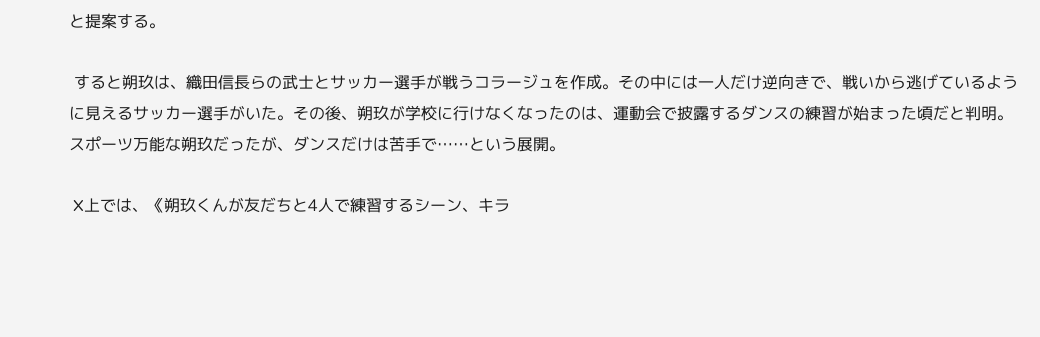と提案する。

 すると朔玖は、織田信長らの武士とサッカー選手が戦うコラージュを作成。その中には一人だけ逆向きで、戦いから逃げているように見えるサッカー選手がいた。その後、朔玖が学校に行けなくなったのは、運動会で披露するダンスの練習が始まった頃だと判明。スポーツ万能な朔玖だったが、ダンスだけは苦手で……という展開。

 X上では、《朔玖くんが友だちと4人で練習するシーン、キラ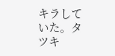キラしていた。タツキ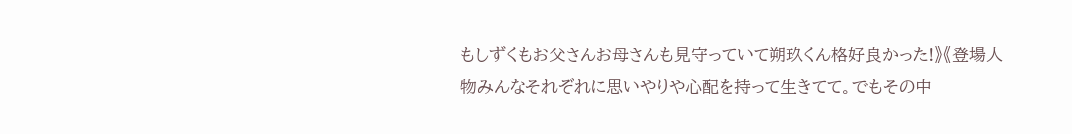もしずくもお父さんお母さんも見守っていて朔玖くん格好良かった!》《登場人物みんなそれぞれに思いやりや心配を持って生きてて。でもその中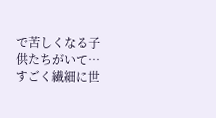で苦しくなる子供たちがいて…すごく繊細に世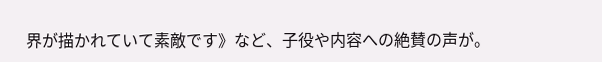界が描かれていて素敵です》など、子役や内容への絶賛の声が。